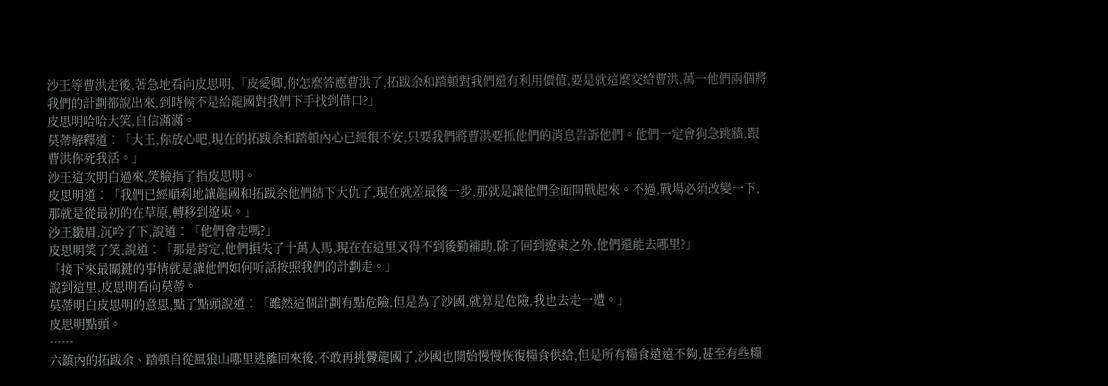沙王等曹洪走後,著急地看向皮思明,「皮愛卿,你怎麼答應曹洪了,拓跋余和踏頓對我們還有利用價值,要是就這麼交給曹洪,萬一他們兩個將我們的計劃都說出來,到時候不是給龍國對我們下手找到借口?」
皮思明哈哈大笑,自信滿滿。
莫蒂解釋道︰「大王,你放心吧,現在的拓跋余和踏頓內心已經很不安,只要我們將曹洪要抓他們的消息告訴他們。他們一定會狗急跳牆,跟曹洪你死我活。」
沙王這次明白過來,笑臉指了指皮思明。
皮思明道︰「我們已經順利地讓龍國和拓跋余他們結下大仇了,現在就差最後一步,那就是讓他們全面開戰起來。不過,戰場必須改變一下,那就是從最初的在草原,轉移到遼東。」
沙王皺眉,沉吟了下,說道︰「他們會走嗎?」
皮思明笑了笑,說道︰「那是肯定,他們損失了十萬人馬,現在在這里又得不到後勤補助,除了回到遼東之外,他們還能去哪里?」
「接下來最關鍵的事情就是讓他們如何听話按照我們的計劃走。」
說到這里,皮思明看向莫蒂。
莫蒂明白皮思明的意思,點了點頭說道︰「雖然這個計劃有點危險,但是為了沙國,就算是危險,我也去走一遭。」
皮思明點頭。
……
六鎮內的拓跋余、踏頓自從風狼山哪里逃離回來後,不敢再挑釁龍國了,沙國也開始慢慢恢復糧食供給,但是所有糧食遠遠不夠,甚至有些糧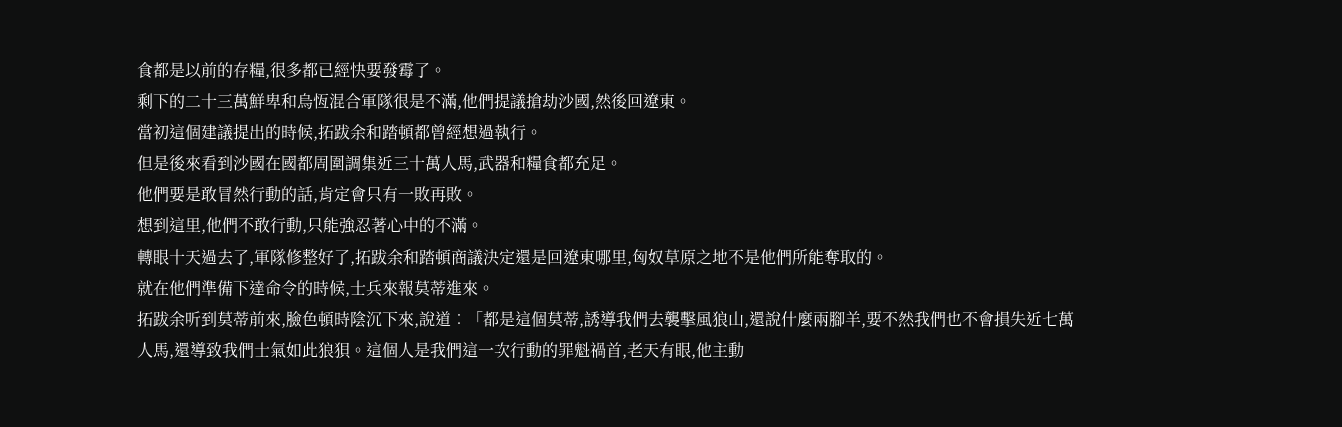食都是以前的存糧,很多都已經快要發霉了。
剩下的二十三萬鮮卑和烏恆混合軍隊很是不滿,他們提議搶劫沙國,然後回遼東。
當初這個建議提出的時候,拓跋余和踏頓都曾經想過執行。
但是後來看到沙國在國都周圍調集近三十萬人馬,武器和糧食都充足。
他們要是敢冒然行動的話,肯定會只有一敗再敗。
想到這里,他們不敢行動,只能強忍著心中的不滿。
轉眼十天過去了,軍隊修整好了,拓跋余和踏頓商議決定還是回遼東哪里,匈奴草原之地不是他們所能奪取的。
就在他們準備下達命令的時候,士兵來報莫蒂進來。
拓跋余听到莫蒂前來,臉色頓時陰沉下來,說道︰「都是這個莫蒂,誘導我們去襲擊風狼山,還說什麼兩腳羊,要不然我們也不會損失近七萬人馬,還導致我們士氣如此狼狽。這個人是我們這一次行動的罪魁禍首,老天有眼,他主動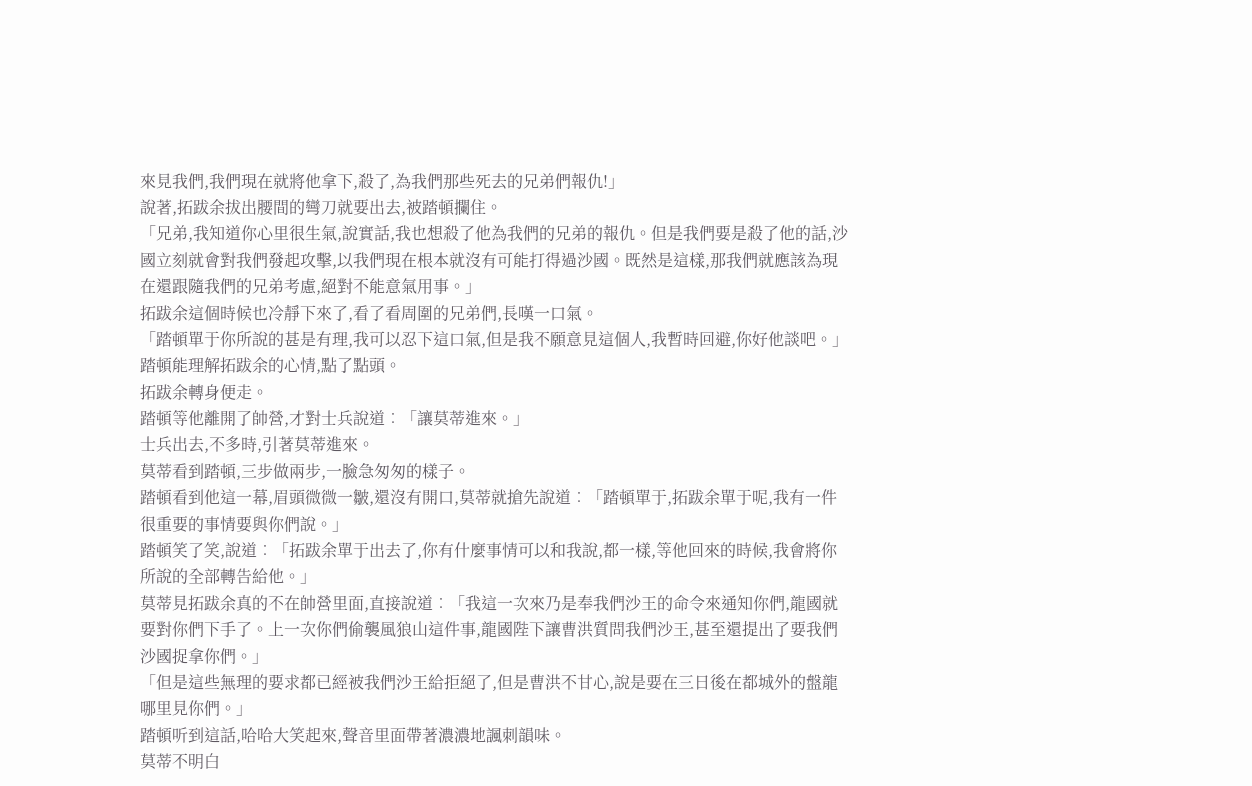來見我們,我們現在就將他拿下,殺了,為我們那些死去的兄弟們報仇!」
說著,拓跋余拔出腰間的彎刀就要出去,被踏頓攔住。
「兄弟,我知道你心里很生氣,說實話,我也想殺了他為我們的兄弟的報仇。但是我們要是殺了他的話,沙國立刻就會對我們發起攻擊,以我們現在根本就沒有可能打得過沙國。既然是這樣,那我們就應該為現在還跟隨我們的兄弟考慮,絕對不能意氣用事。」
拓跋余這個時候也冷靜下來了,看了看周圍的兄弟們,長嘆一口氣。
「踏頓單于你所說的甚是有理,我可以忍下這口氣,但是我不願意見這個人,我暫時回避,你好他談吧。」
踏頓能理解拓跋余的心情,點了點頭。
拓跋余轉身便走。
踏頓等他離開了帥營,才對士兵說道︰「讓莫蒂進來。」
士兵出去,不多時,引著莫蒂進來。
莫蒂看到踏頓,三步做兩步,一臉急匆匆的樣子。
踏頓看到他這一幕,眉頭微微一皺,還沒有開口,莫蒂就搶先說道︰「踏頓單于,拓跋余單于呢,我有一件很重要的事情要與你們說。」
踏頓笑了笑,說道︰「拓跋余單于出去了,你有什麼事情可以和我說,都一樣,等他回來的時候,我會將你所說的全部轉告給他。」
莫蒂見拓跋余真的不在帥營里面,直接說道︰「我這一次來乃是奉我們沙王的命令來通知你們,龍國就要對你們下手了。上一次你們偷襲風狼山這件事,龍國陛下讓曹洪質問我們沙王,甚至還提出了要我們沙國捉拿你們。」
「但是這些無理的要求都已經被我們沙王給拒絕了,但是曹洪不甘心,說是要在三日後在都城外的盤龍哪里見你們。」
踏頓听到這話,哈哈大笑起來,聲音里面帶著濃濃地諷刺韻味。
莫蒂不明白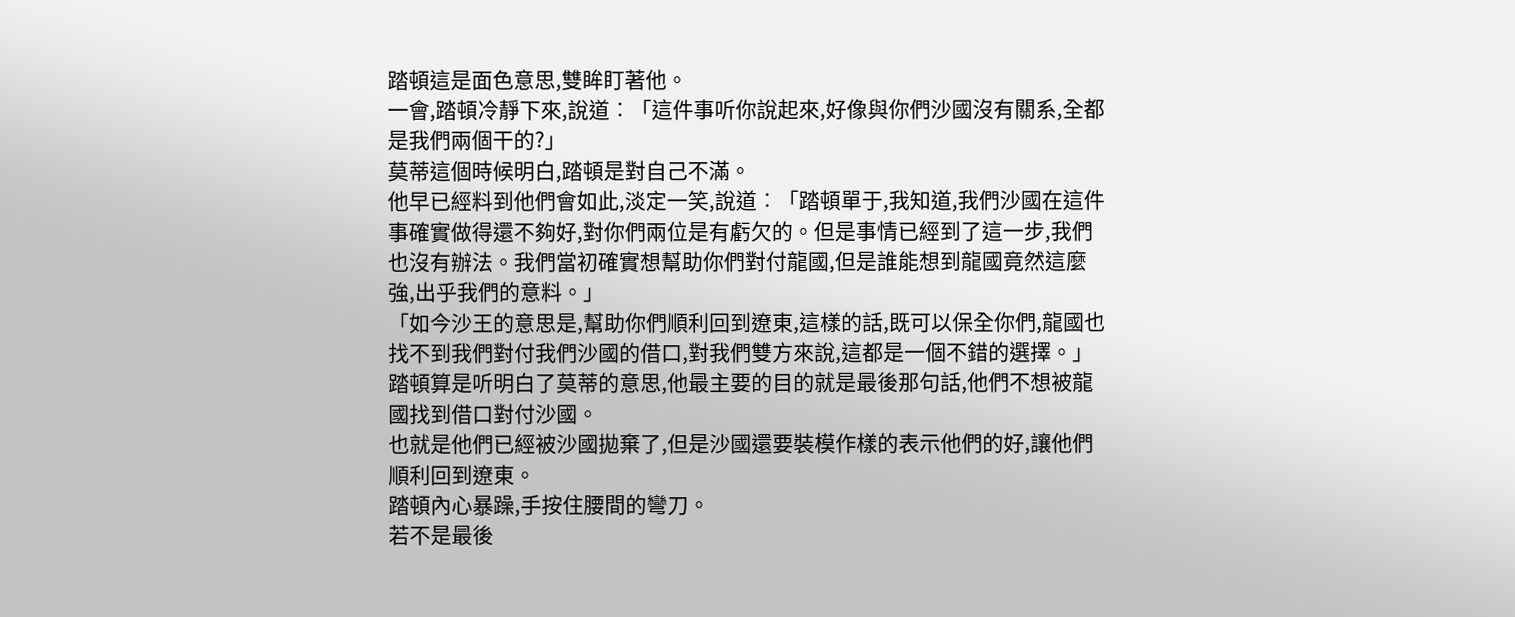踏頓這是面色意思,雙眸盯著他。
一會,踏頓冷靜下來,說道︰「這件事听你說起來,好像與你們沙國沒有關系,全都是我們兩個干的?」
莫蒂這個時候明白,踏頓是對自己不滿。
他早已經料到他們會如此,淡定一笑,說道︰「踏頓單于,我知道,我們沙國在這件事確實做得還不夠好,對你們兩位是有虧欠的。但是事情已經到了這一步,我們也沒有辦法。我們當初確實想幫助你們對付龍國,但是誰能想到龍國竟然這麼強,出乎我們的意料。」
「如今沙王的意思是,幫助你們順利回到遼東,這樣的話,既可以保全你們,龍國也找不到我們對付我們沙國的借口,對我們雙方來說,這都是一個不錯的選擇。」
踏頓算是听明白了莫蒂的意思,他最主要的目的就是最後那句話,他們不想被龍國找到借口對付沙國。
也就是他們已經被沙國拋棄了,但是沙國還要裝模作樣的表示他們的好,讓他們順利回到遼東。
踏頓內心暴躁,手按住腰間的彎刀。
若不是最後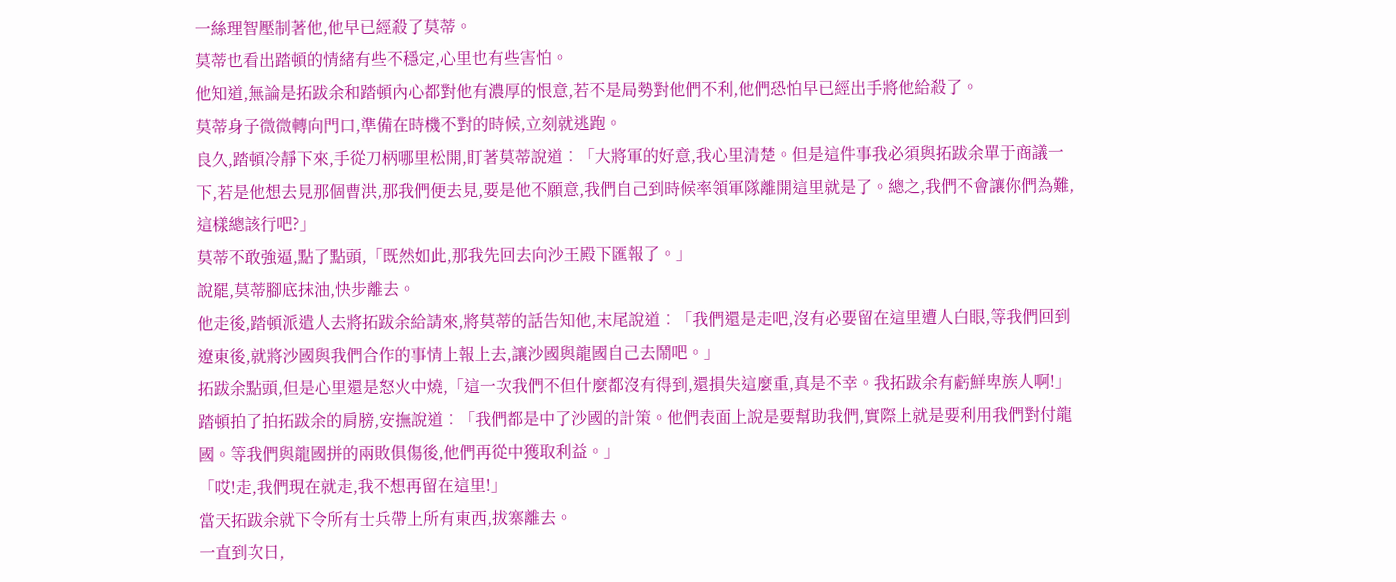一絲理智壓制著他,他早已經殺了莫蒂。
莫蒂也看出踏頓的情緒有些不穩定,心里也有些害怕。
他知道,無論是拓跋余和踏頓內心都對他有濃厚的恨意,若不是局勢對他們不利,他們恐怕早已經出手將他給殺了。
莫蒂身子微微轉向門口,準備在時機不對的時候,立刻就逃跑。
良久,踏頓冷靜下來,手從刀柄哪里松開,盯著莫蒂說道︰「大將軍的好意,我心里清楚。但是這件事我必須與拓跋余單于商議一下,若是他想去見那個曹洪,那我們便去見,要是他不願意,我們自己到時候率領軍隊離開這里就是了。總之,我們不會讓你們為難,這樣總該行吧?」
莫蒂不敢強逼,點了點頭,「既然如此,那我先回去向沙王殿下匯報了。」
說罷,莫蒂腳底抹油,快步離去。
他走後,踏頓派遣人去將拓跋余給請來,將莫蒂的話告知他,末尾說道︰「我們還是走吧,沒有必要留在這里遭人白眼,等我們回到遼東後,就將沙國與我們合作的事情上報上去,讓沙國與龍國自己去鬧吧。」
拓跋余點頭,但是心里還是怒火中燒,「這一次我們不但什麼都沒有得到,還損失這麼重,真是不幸。我拓跋余有虧鮮卑族人啊!」
踏頓拍了拍拓跋余的肩膀,安撫說道︰「我們都是中了沙國的計策。他們表面上說是要幫助我們,實際上就是要利用我們對付龍國。等我們與龍國拼的兩敗俱傷後,他們再從中獲取利益。」
「哎!走,我們現在就走,我不想再留在這里!」
當天拓跋余就下令所有士兵帶上所有東西,拔寨離去。
一直到次日,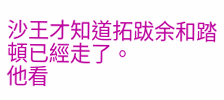沙王才知道拓跋余和踏頓已經走了。
他看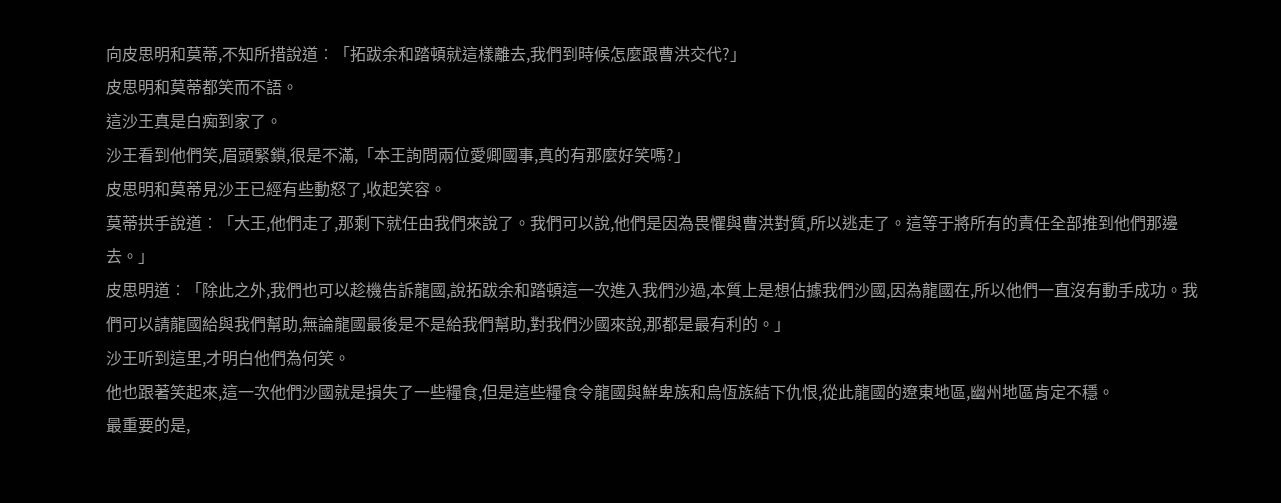向皮思明和莫蒂,不知所措說道︰「拓跋余和踏頓就這樣離去,我們到時候怎麼跟曹洪交代?」
皮思明和莫蒂都笑而不語。
這沙王真是白痴到家了。
沙王看到他們笑,眉頭緊鎖,很是不滿,「本王詢問兩位愛卿國事,真的有那麼好笑嗎?」
皮思明和莫蒂見沙王已經有些動怒了,收起笑容。
莫蒂拱手說道︰「大王,他們走了,那剩下就任由我們來說了。我們可以說,他們是因為畏懼與曹洪對質,所以逃走了。這等于將所有的責任全部推到他們那邊去。」
皮思明道︰「除此之外,我們也可以趁機告訴龍國,說拓跋余和踏頓這一次進入我們沙過,本質上是想佔據我們沙國,因為龍國在,所以他們一直沒有動手成功。我們可以請龍國給與我們幫助,無論龍國最後是不是給我們幫助,對我們沙國來說,那都是最有利的。」
沙王听到這里,才明白他們為何笑。
他也跟著笑起來,這一次他們沙國就是損失了一些糧食,但是這些糧食令龍國與鮮卑族和烏恆族結下仇恨,從此龍國的遼東地區,幽州地區肯定不穩。
最重要的是,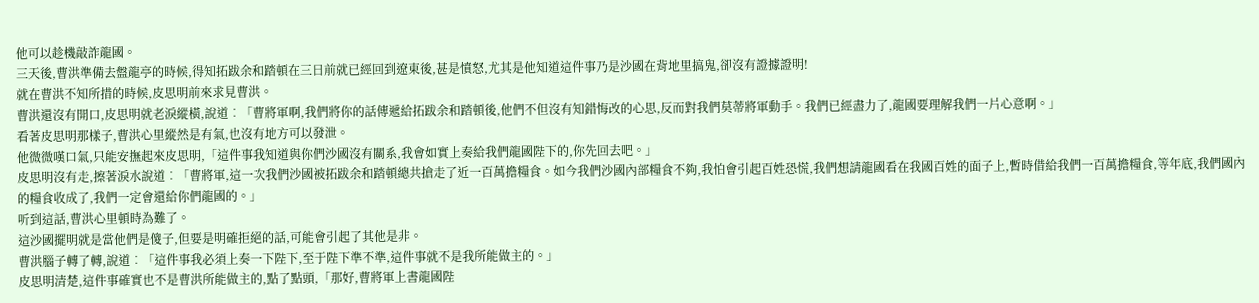他可以趁機敲詐龍國。
三天後,曹洪準備去盤龍亭的時候,得知拓跋余和踏頓在三日前就已經回到遼東後,甚是憤怒,尤其是他知道這件事乃是沙國在背地里搞鬼,卻沒有證據證明!
就在曹洪不知所措的時候,皮思明前來求見曹洪。
曹洪還沒有開口,皮思明就老淚縱橫,說道︰「曹將軍啊,我們將你的話傳遞給拓跋余和踏頓後,他們不但沒有知錯悔改的心思,反而對我們莫蒂將軍動手。我們已經盡力了,龍國要理解我們一片心意啊。」
看著皮思明那樣子,曹洪心里縱然是有氣,也沒有地方可以發泄。
他微微嘆口氣,只能安撫起來皮思明,「這件事我知道與你們沙國沒有關系,我會如實上奏給我們龍國陛下的,你先回去吧。」
皮思明沒有走,擦著淚水說道︰「曹將軍,這一次我們沙國被拓跋余和踏頓總共搶走了近一百萬擔糧食。如今我們沙國內部糧食不夠,我怕會引起百姓恐慌,我們想請龍國看在我國百姓的面子上,暫時借給我們一百萬擔糧食,等年底,我們國內的糧食收成了,我們一定會還給你們龍國的。」
听到這話,曹洪心里頓時為難了。
這沙國擺明就是當他們是傻子,但要是明確拒絕的話,可能會引起了其他是非。
曹洪腦子轉了轉,說道︰「這件事我必須上奏一下陛下,至于陛下準不準,這件事就不是我所能做主的。」
皮思明清楚,這件事確實也不是曹洪所能做主的,點了點頭,「那好,曹將軍上書龍國陛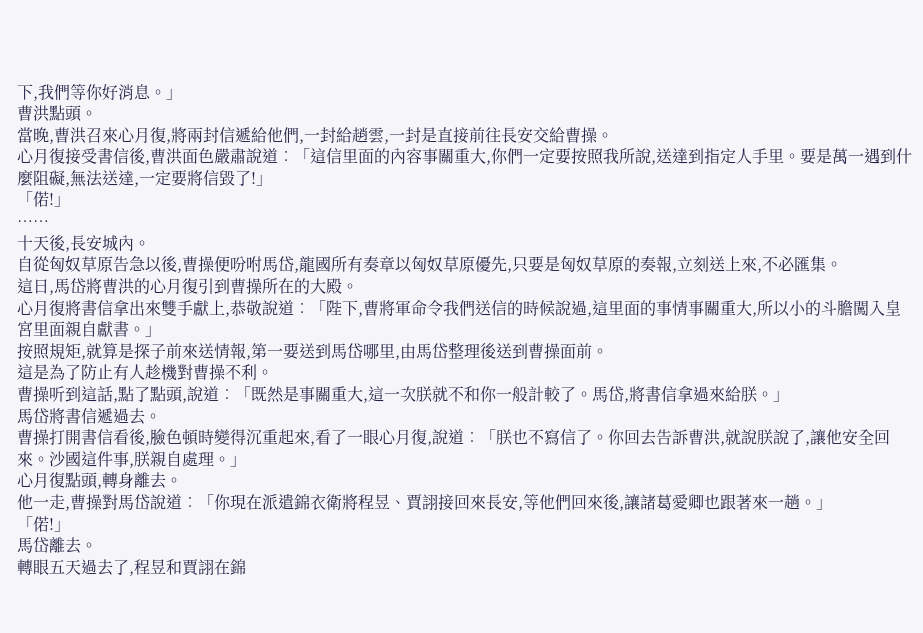下,我們等你好消息。」
曹洪點頭。
當晚,曹洪召來心月復,將兩封信遞給他們,一封給趙雲,一封是直接前往長安交給曹操。
心月復接受書信後,曹洪面色嚴肅說道︰「這信里面的內容事關重大,你們一定要按照我所說,送達到指定人手里。要是萬一遇到什麼阻礙,無法送達,一定要將信毀了!」
「偌!」
……
十天後,長安城內。
自從匈奴草原告急以後,曹操便吩咐馬岱,龍國所有奏章以匈奴草原優先,只要是匈奴草原的奏報,立刻送上來,不必匯集。
這日,馬岱將曹洪的心月復引到曹操所在的大殿。
心月復將書信拿出來雙手獻上,恭敬說道︰「陛下,曹將軍命令我們送信的時候說過,這里面的事情事關重大,所以小的斗膽闖入皇宮里面親自獻書。」
按照規矩,就算是探子前來送情報,第一要送到馬岱哪里,由馬岱整理後送到曹操面前。
這是為了防止有人趁機對曹操不利。
曹操听到這話,點了點頭,說道︰「既然是事關重大,這一次朕就不和你一般計較了。馬岱,將書信拿過來給朕。」
馬岱將書信遞過去。
曹操打開書信看後,臉色頓時變得沉重起來,看了一眼心月復,說道︰「朕也不寫信了。你回去告訴曹洪,就說朕說了,讓他安全回來。沙國這件事,朕親自處理。」
心月復點頭,轉身離去。
他一走,曹操對馬岱說道︰「你現在派遣錦衣衛將程昱、賈詡接回來長安,等他們回來後,讓諸葛愛卿也跟著來一趟。」
「偌!」
馬岱離去。
轉眼五天過去了,程昱和賈詡在錦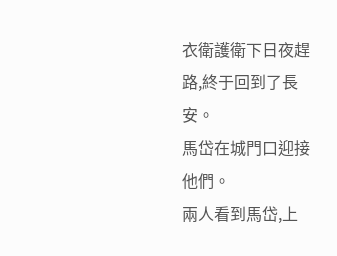衣衛護衛下日夜趕路,終于回到了長安。
馬岱在城門口迎接他們。
兩人看到馬岱,上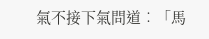氣不接下氣問道︰「馬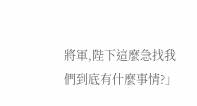將軍,陛下這麼急找我們到底有什麼事情?」